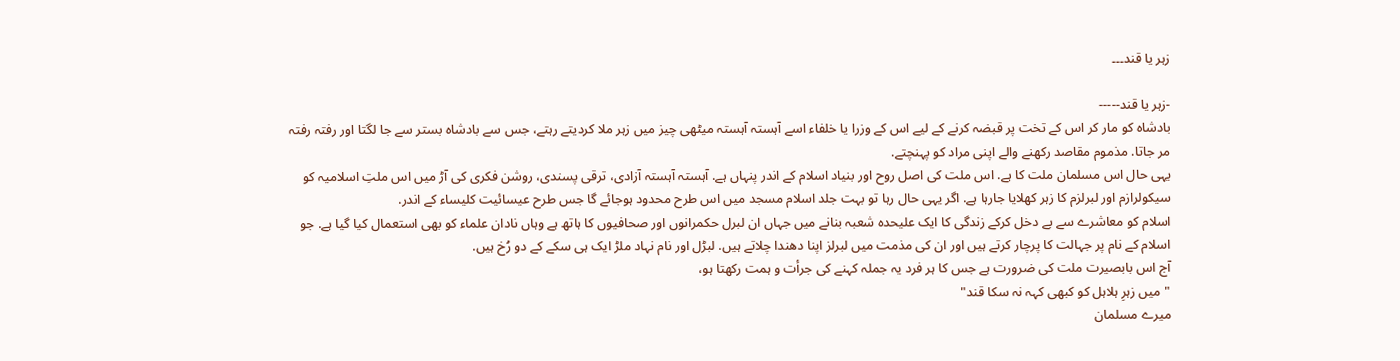زہر یا قند۔۔۔

-زہر یا قند-----
بادشاہ کو مار کر اس کے تخت پر قبضہ کرنے کے لیے اس کے وزرا یا خلفاء اسے آہستہ آہستہ میٹھی چیز میں زہر ملا کردیتے رہتے، جس سے بادشاہ بستر سے جا لگتا اور رفتہ رفتہ مر جاتا. مذموم مقاصد رکھنے والے اپنی مراد کو پہنچتے.
یہی حال اس مسلمان ملت کا ہے. اس ملت کی اصل روح اور بنیاد اسلام کے اندر پنہاں ہے. آہستہ آہستہ آزادی، ترقی پسندی، روشن فکری کی آڑ میں اس ملتِ اسلامیہ کو سیکولرازم اور لبرلزم کا زہر کھلایا جارہا ہے. اگر یہی حال رہا تو بہت جلد اسلام مسجد میں اس طرح محدود ہوجائے گا جس طرح عیسائیت کلیساء کے اندر.
اسلام کو معاشرے سے بے دخل کرکے زندگی کا ایک علیحدہ شعبہ بنانے میں جہاں ان لبرل حکمرانوں اور صحافیوں کا ہاتھ ہے وہاں نادان علماء کو بھی استعمال کیا گیا ہے. جو اسلام کے نام پر جہالت کا پرچار کرتے ہیں اور ان کی مذمت میں لبرلز اپنا دھندا چلاتے ہیں. لبڑل اور نام نہاد ملڑ ایک ہی سکے کے دو رُخ ہیں.
آج اس بابصیرت ملت کی ضرورت ہے جس کا ہر فرد یہ جملہ کہنے کی جرأت و ہمت رکھتا ہو،
"میں زہرِ ہلاہل کو کبھی کہہ نہ سکا قند"
میرے مسلمان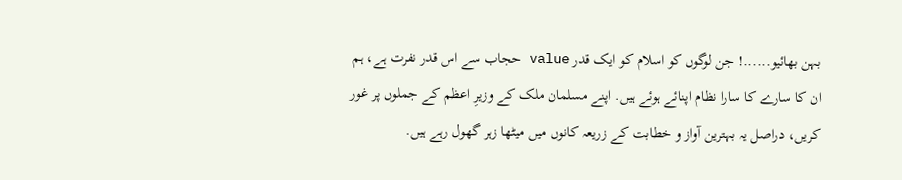بہن بھائیو......! جن لوگوں کو اسلام کو ایک قدر value حجاب سے اس قدر نفرت ہے، ہم ان کا سارے کا سارا نظام اپنائے ہوئے ہیں. اپنے مسلمان ملک کے وزیرِ اعظم کے جملوں پر غور کریں، دراصل یہ بہترین آواز و خطابت کے زریعہ کانوں میں میٹھا زہر گھول رہے ہیں.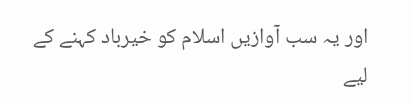اور یہ سب آوازیں اسلام کو خیرباد کہنے کے لیے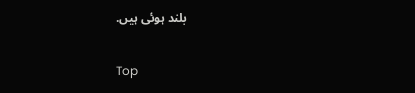بلند ہوئی ہیں.

Top